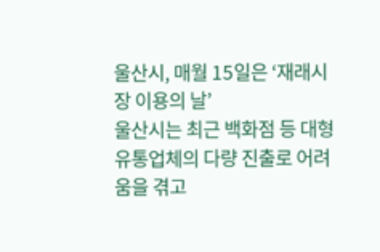울산시, 매월 15일은 ‘재래시장 이용의 날’
울산시는 최근 백화점 등 대형 유통업체의 다량 진출로 어려움을 겪고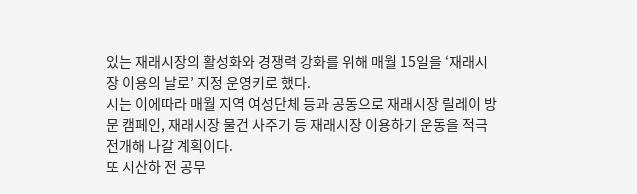있는 재래시장의 활성화와 경쟁력 강화를 위해 매월 15일을 ‘재래시장 이용의 날로’ 지정 운영키로 했다.
시는 이에따라 매월 지역 여성단체 등과 공동으로 재래시장 릴레이 방문 캠페인, 재래시장 물건 사주기 등 재래시장 이용하기 운동을 적극 전개해 나갈 계획이다.
또 시산하 전 공무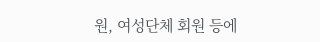원, 여성단체 회원 등에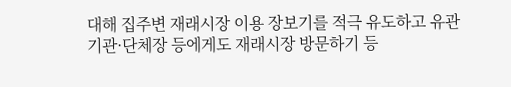대해 집주변 재래시장 이용 장보기를 적극 유도하고 유관 기관·단체장 등에게도 재래시장 방문하기 등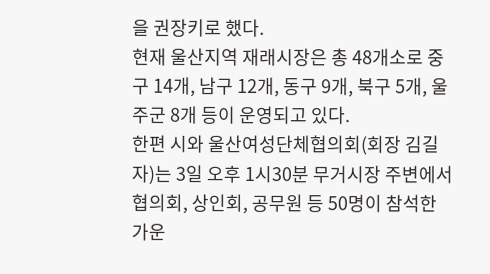을 권장키로 했다.
현재 울산지역 재래시장은 총 48개소로 중구 14개, 남구 12개, 동구 9개, 북구 5개, 울주군 8개 등이 운영되고 있다.
한편 시와 울산여성단체협의회(회장 김길자)는 3일 오후 1시30분 무거시장 주변에서 협의회, 상인회, 공무원 등 50명이 참석한 가운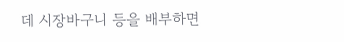데 시장바구니 등을 배부하면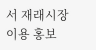서 재래시장 이용 홍보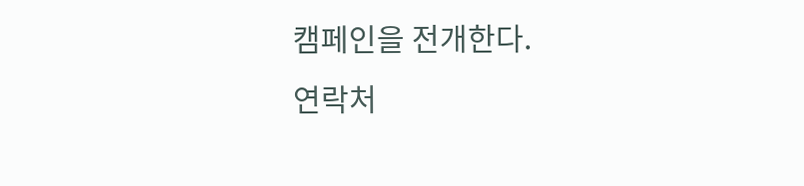캠페인을 전개한다.
연락처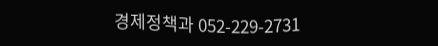경제정책과 052-229-2731